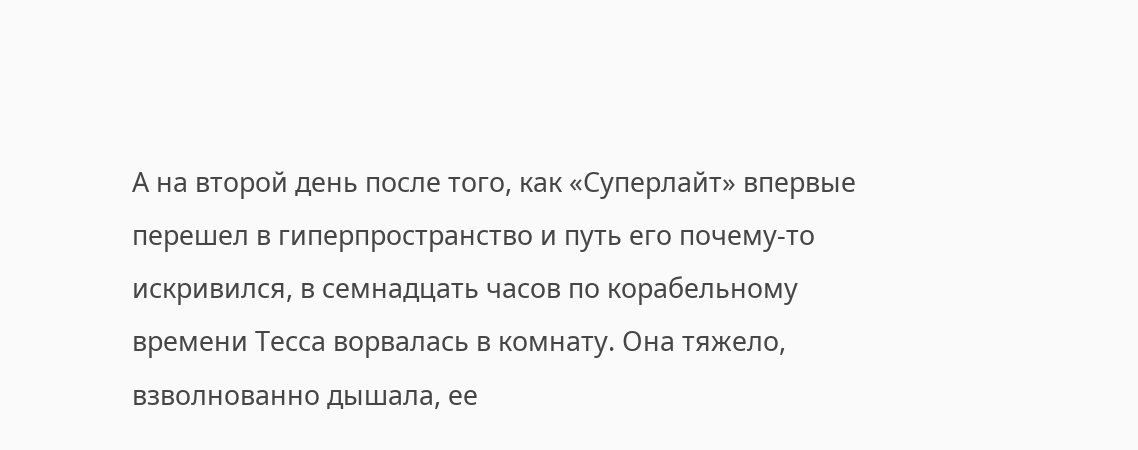А на второй день после того, как «Суперлайт» впервые перешел в гиперпространство и путь его почему-то искривился, в семнадцать часов по корабельному времени Тесса ворвалась в комнату. Она тяжело, взволнованно дышала, ее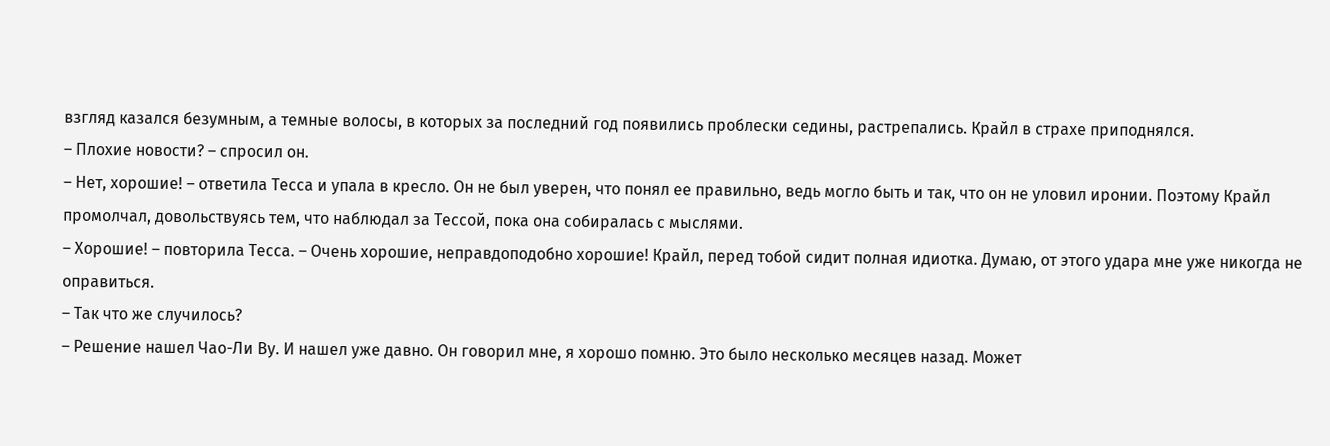взгляд казался безумным, а темные волосы, в которых за последний год появились проблески седины, растрепались. Крайл в страхе приподнялся.
– Плохие новости? – спросил он.
– Нет, хорошие! – ответила Тесса и упала в кресло. Он не был уверен, что понял ее правильно, ведь могло быть и так, что он не уловил иронии. Поэтому Крайл промолчал, довольствуясь тем, что наблюдал за Тессой, пока она собиралась с мыслями.
– Хорошие! – повторила Тесса. – Очень хорошие, неправдоподобно хорошие! Крайл, перед тобой сидит полная идиотка. Думаю, от этого удара мне уже никогда не оправиться.
– Так что же случилось?
– Решение нашел Чао-Ли Ву. И нашел уже давно. Он говорил мне, я хорошо помню. Это было несколько месяцев назад. Может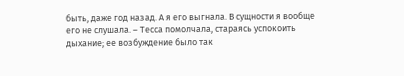быть, даже год назад. А я его выгнала. В сущности я вообще его не слушала. – Тесса помолчала, стараясь успокоить дыхание; ее возбуждение было так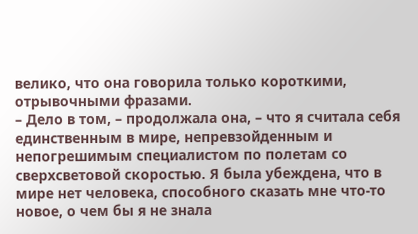велико, что она говорила только короткими, отрывочными фразами.
– Дело в том, – продолжала она, – что я считала себя единственным в мире, непревзойденным и непогрешимым специалистом по полетам со сверхсветовой скоростью. Я была убеждена, что в мире нет человека, способного сказать мне что-то новое, о чем бы я не знала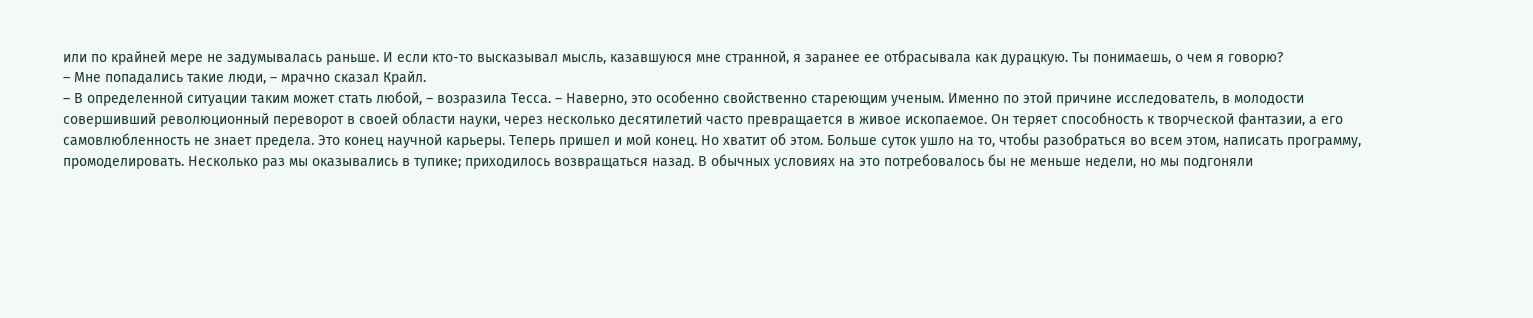или по крайней мере не задумывалась раньше. И если кто-то высказывал мысль, казавшуюся мне странной, я заранее ее отбрасывала как дурацкую. Ты понимаешь, о чем я говорю?
– Мне попадались такие люди, – мрачно сказал Крайл.
– В определенной ситуации таким может стать любой, – возразила Тесса. – Наверно, это особенно свойственно стареющим ученым. Именно по этой причине исследователь, в молодости совершивший революционный переворот в своей области науки, через несколько десятилетий часто превращается в живое ископаемое. Он теряет способность к творческой фантазии, а его самовлюбленность не знает предела. Это конец научной карьеры. Теперь пришел и мой конец. Но хватит об этом. Больше суток ушло на то, чтобы разобраться во всем этом, написать программу, промоделировать. Несколько раз мы оказывались в тупике; приходилось возвращаться назад. В обычных условиях на это потребовалось бы не меньше недели, но мы подгоняли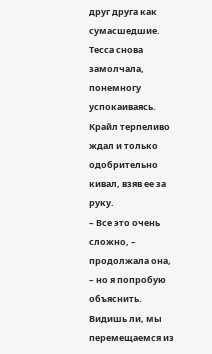друг друга как сумасшедшие. Тесса снова замолчала, понемногу успокаиваясь. Крайл терпеливо ждал и только одобрительно кивал, взяв ее за руку.
– Все это очень сложно, – продолжала она, – но я попробую объяснить. Видишь ли, мы перемещаемся из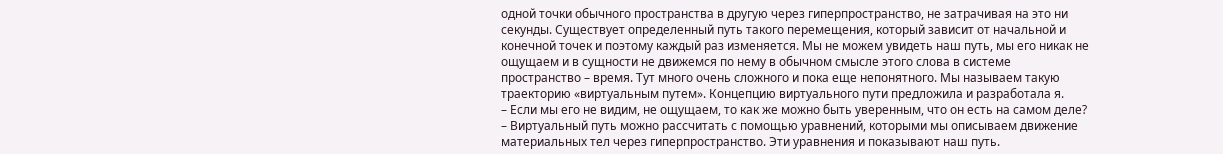одной точки обычного пространства в другую через гиперпространство, не затрачивая на это ни секунды. Существует определенный путь такого перемещения, который зависит от начальной и конечной точек и поэтому каждый раз изменяется. Мы не можем увидеть наш путь, мы его никак не ощущаем и в сущности не движемся по нему в обычном смысле этого слова в системе пространство – время. Тут много очень сложного и пока еще непонятного. Мы называем такую траекторию «виртуальным путем». Концепцию виртуального пути предложила и разработала я.
– Если мы его не видим, не ощущаем, то как же можно быть уверенным, что он есть на самом деле?
– Виртуальный путь можно рассчитать с помощью уравнений, которыми мы описываем движение материальных тел через гиперпространство. Эти уравнения и показывают наш путь.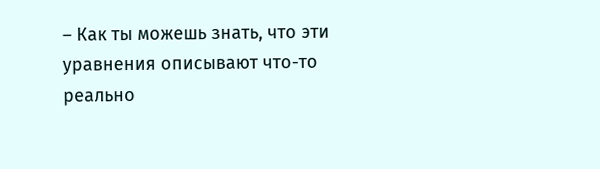– Как ты можешь знать, что эти уравнения описывают что-то реально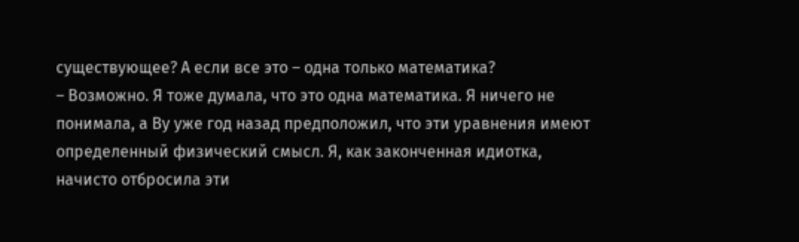существующее? А если все это – одна только математика?
– Возможно. Я тоже думала, что это одна математика. Я ничего не понимала, а Ву уже год назад предположил, что эти уравнения имеют определенный физический смысл. Я, как законченная идиотка, начисто отбросила эти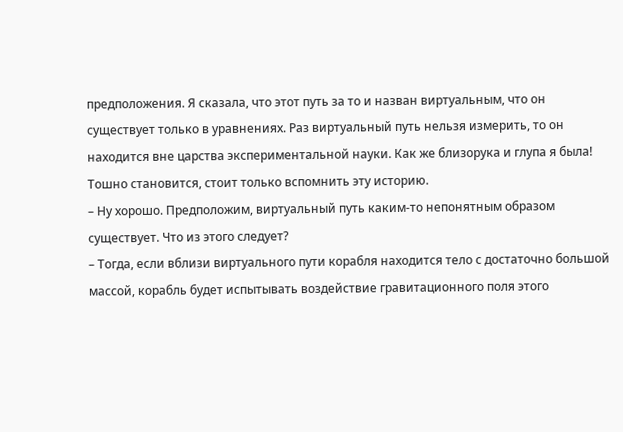предположения. Я сказала, что этот путь за то и назван виртуальным, что он существует только в уравнениях. Раз виртуальный путь нельзя измерить, то он находится вне царства экспериментальной науки. Как же близорука и глупа я была! Тошно становится, стоит только вспомнить эту историю.
– Ну хорошо. Предположим, виртуальный путь каким-то непонятным образом существует. Что из этого следует?
– Тогда, если вблизи виртуального пути корабля находится тело с достаточно большой массой, корабль будет испытывать воздействие гравитационного поля этого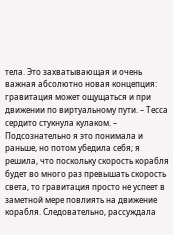тела. Это захватывающая и очень важная абсолютно новая концепция: гравитация может ощущаться и при движении по виртуальному пути. – Тесса сердито стукнула кулаком. – Подсознательно я это понимала и раньше, но потом убедила себя; я решила, что поскольку скорость корабля будет во много раз превышать скорость света, то гравитация просто не успеет в заметной мере повлиять на движение корабля. Следовательно, рассуждала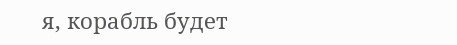я, корабль будет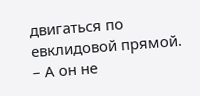двигаться по евклидовой прямой.
– А он не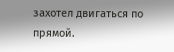захотел двигаться по прямой.